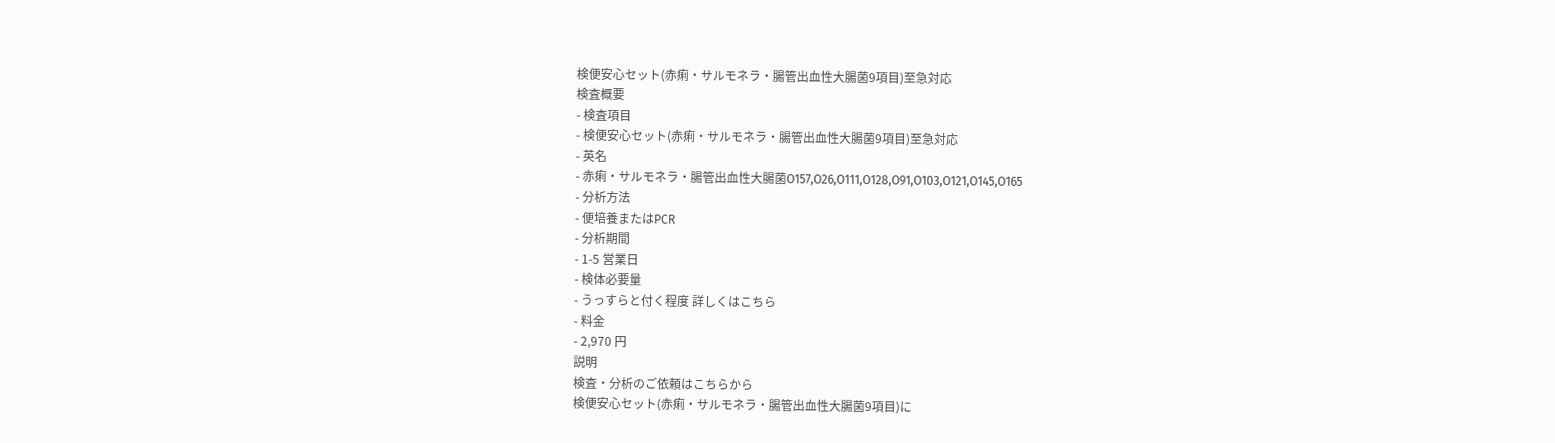検便安心セット(赤痢・サルモネラ・腸管出血性大腸菌9項目)至急対応
検査概要
- 検査項目
- 検便安心セット(赤痢・サルモネラ・腸管出血性大腸菌9項目)至急対応
- 英名
- 赤痢・サルモネラ・腸管出血性大腸菌O157,O26,O111,O128,O91,O103,O121,O145,O165
- 分析方法
- 便培養またはPCR
- 分析期間
- 1-5 営業日
- 検体必要量
- うっすらと付く程度 詳しくはこちら
- 料金
- 2,970 円
説明
検査・分析のご依頼はこちらから
検便安心セット(赤痢・サルモネラ・腸管出血性大腸菌9項目)に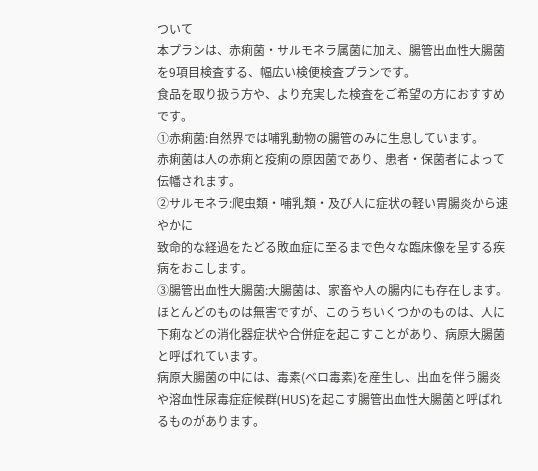ついて
本プランは、赤痢菌・サルモネラ属菌に加え、腸管出血性大腸菌を9項目検査する、幅広い検便検査プランです。
食品を取り扱う方や、より充実した検査をご希望の方におすすめです。
①赤痢菌:自然界では哺乳動物の腸管のみに生息しています。
赤痢菌は人の赤痢と疫痢の原因菌であり、患者・保菌者によって伝幡されます。
②サルモネラ:爬虫類・哺乳類・及び人に症状の軽い胃腸炎から速やかに
致命的な経過をたどる敗血症に至るまで色々な臨床像を呈する疾病をおこします。
③腸管出血性大腸菌:大腸菌は、家畜や人の腸内にも存在します。
ほとんどのものは無害ですが、このうちいくつかのものは、人に下痢などの消化器症状や合併症を起こすことがあり、病原大腸菌と呼ばれています。
病原大腸菌の中には、毒素(ベロ毒素)を産生し、出血を伴う腸炎や溶血性尿毒症症候群(HUS)を起こす腸管出血性大腸菌と呼ばれるものがあります。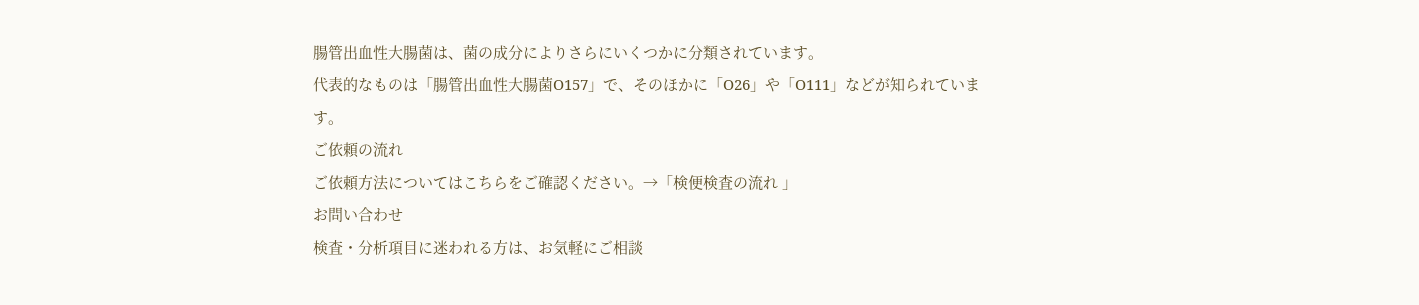腸管出血性大腸菌は、菌の成分によりさらにいくつかに分類されています。
代表的なものは「腸管出血性大腸菌O157」で、そのほかに「O26」や「O111」などが知られています。
ご依頼の流れ
ご依頼方法についてはこちらをご確認ください。→「検便検査の流れ 」
お問い合わせ
検査・分析項目に迷われる方は、お気軽にご相談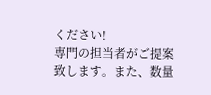ください!
専門の担当者がご提案致します。また、数量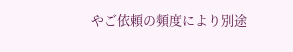やご依頼の頻度により別途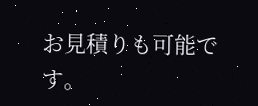お見積りも可能です。